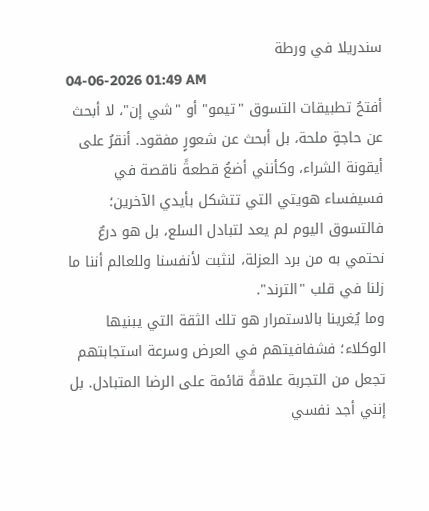سندريلا في ورطة
04-06-2026 01:49 AM
أفتحُ تطبيقات التسوق "تيمو" أو "شي إن"، لا أبحث عن حاجةٍ ملحة، بل أبحث عن شعورٍ مفقود. أنقرُ على أيقونة الشراء، وكأنني أضعُ قطعةً ناقصة في فسيفساء هويتي التي تتشكل بأيدي الآخرين؛ فالتسوق اليوم لم يعد لتبادل السلع، بل هو درعٌ نحتمي به من برد العزلة، لنثبت لأنفسنا وللعالم أننا ما زلنا في قلب "الترند".
وما يُغرينا بالاستمرار هو تلك الثقة التي يبنيها الوكلاء؛ فشفافيتهم في العرض وسرعة استجابتهم تجعل من التجربة علاقةً قائمة على الرضا المتبادل. بل إنني أجد نفسي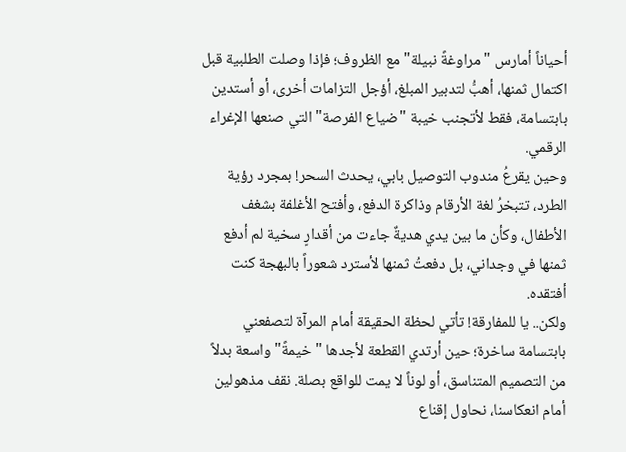أحياناً أمارس "مراوغةً نبيلة" مع الظروف؛ فإذا وصلت الطلبية قبل اكتمال ثمنها، أهبُّ لتدبير المبلغ، أؤجل التزامات أخرى، أو أستدين بابتسامة، فقط لأتجنب خيبة "ضياع الفرصة" التي صنعها الإغراء الرقمي.
وحين يقرعُ مندوب التوصيل بابي، يحدث السحر! بمجرد رؤية الطرد، تتبخرُ لغة الأرقام وذاكرة الدفع، وأفتح الأغلفة بشغف الأطفال، وكأن ما بين يدي هديةٌ جاءت من أقدارٍ سخية لم أدفع ثمنها في وجداني، بل دفعتُ ثمنها لأسترد شعوراً بالبهجة كنت أفتقده.
ولكن.. يا للمفارقة! تأتي لحظة الحقيقة أمام المرآة لتصفعني بابتسامة ساخرة؛ حين أرتدي القطعة لأجدها "خيمةً" واسعة بدلاً من التصميم المتناسق، أو لوناً لا يمت للواقع بصلة. نقف مذهولين أمام انعكاسنا، نحاول إقناع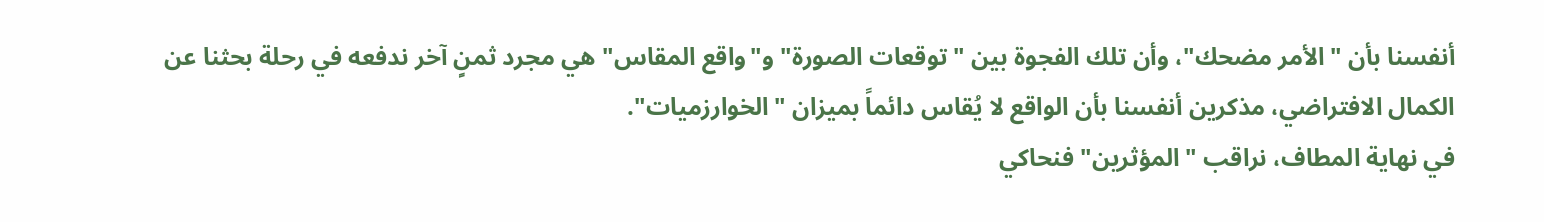أنفسنا بأن "الأمر مضحك"، وأن تلك الفجوة بين "توقعات الصورة" و"واقع المقاس" هي مجرد ثمنٍ آخر ندفعه في رحلة بحثنا عن الكمال الافتراضي، مذكرين أنفسنا بأن الواقع لا يُقاس دائماً بميزان "الخوارزميات".
في نهاية المطاف، نراقب "المؤثرين" فنحاكي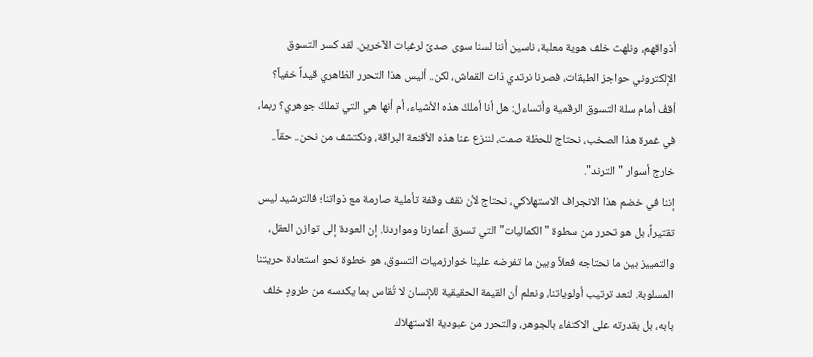أذواقهم، ونلهث خلف هوية معلبة، ناسين أننا لسنا سوى صدىً لرغبات الآخرين. لقد كسر التسوق الإلكتروني حواجز الطبقات، فصرنا نرتدي ذات القماش، لكن.. أليس هذا التحرر الظاهري قيداً خفياً؟
أقفُ أمام سلة التسوق الرقمية وأتساءل: هل أنا أملكُ هذه الأشياء، أم أنها هي التي تملكُ جوهري؟ ربما، في غمرة هذا الصخب، نحتاج للحظة صمت، لننزع عنا هذه الأقنعة البراقة، ونكتشف من نحن.. حقاً.. خارج أسوار "الترند".
إننا في خضم هذا الانجراف الاستهلاكي، نحتاج لأن نقف وقفة تأملية صارمة مع ذواتنا؛ فالترشيد ليس تقتيراً، بل هو تحرر من سطوة "الكماليات" التي تسرق أعمارنا ومواردنا. إن العودة إلى توازن العقل، والتمييز بين ما نحتاجه فعلاً وبين ما تفرضه علينا خوارزميات التسوق، هو خطوة نحو استعادة حريتنا المسلوبة. لنعد ترتيب أولوياتنا، ونعلم أن القيمة الحقيقية للإنسان لا تُقاس بما يكدسه من طرودٍ خلف بابه، بل بقدرته على الاكتفاء بالجوهر، والتحرر من عبودية الاستهلاك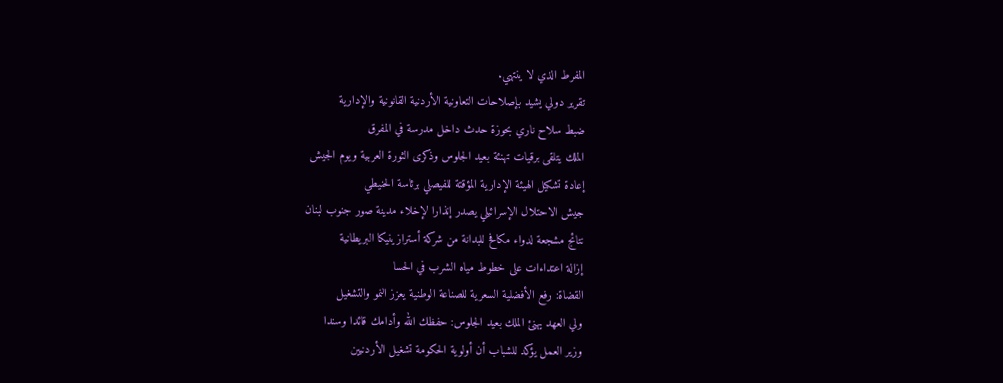المفرط الذي لا ينتهي.
تقرير دولي يشيد بإصلاحات التعاونية الأردنية القانونية والإدارية
ضبط سلاح ناري بحوزة حدث داخل مدرسة في المفرق
الملك يتلقى برقيات تهنئة بعيد الجلوس وذكرى الثورة العربية ويوم الجيش
إعادة تشكيل الهيئة الإدارية المؤقتة للفيصلي برئاسة الحنيطي
جيش الاحتلال الإسرائيلي يصدر إنذارا لإخلاء مدينة صور جنوب لبنان
نتائج مشجعة لدواء مكافح للبدانة من شركة أسترازينيكا البريطانية
إزالة اعتداءات على خطوط مياه الشرب في الحسا
القضاة: رفع الأفضلية السعرية للصناعة الوطنية يعزز النمو والتشغيل
ولي العهد يهنئ الملك بعيد الجلوس: حفظك الله وأدامك قائدا وسندا
وزير العمل يؤكد للشباب أن أولوية الحكومة تشغيل الأردنيين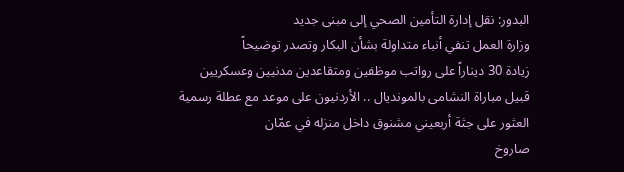البدور: نقل إدارة التأمين الصحي إلى مبنى جديد
وزارة العمل تنفي أنباء متداولة بشأن البكار وتصدر توضيحاً
زيادة 30 ديناراً على رواتب موظفين ومتقاعدين مدنيين وعسكريين
قبيل مباراة النشامى بالمونديال .. الأردنيون على موعد مع عطلة رسمية
العثور على جثة أربعيني مشنوق داخل منزله في عمّان
صاروخ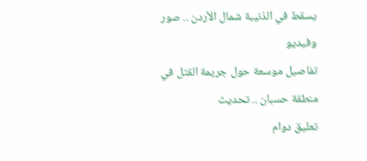يسقط في الذنيبة شمال الأردن .. صور وفيديو
تفاصيل موسعة حول جريمة القتل في منطقة حسبان .. تحديث
تعليق دوام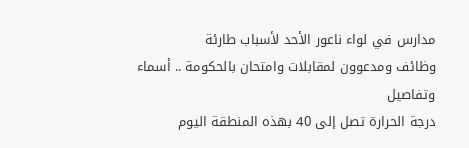مدارس في لواء ناعور الأحد لأسباب طارئة
وظائف ومدعوون لمقابلات وامتحان بالحكومة .. أسماء وتفاصيل
درجة الحرارة تصل إلى 40 بهذه المنطقة اليوم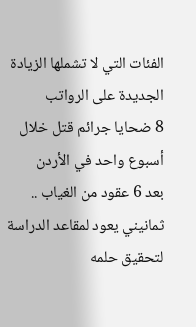الفئات التي لا تشملها الزيادة الجديدة على الرواتب
8 ضحايا جرائم قتل خلال أسبوع واحد في الأردن
بعد 6 عقود من الغياب .. ثمانيني يعود لمقاعد الدراسة لتحقيق حلمه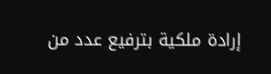إرادة ملكية بترفيع عدد من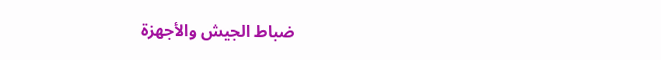ضباط الجيش والأجهزة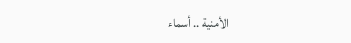الأمنية .. أسماء